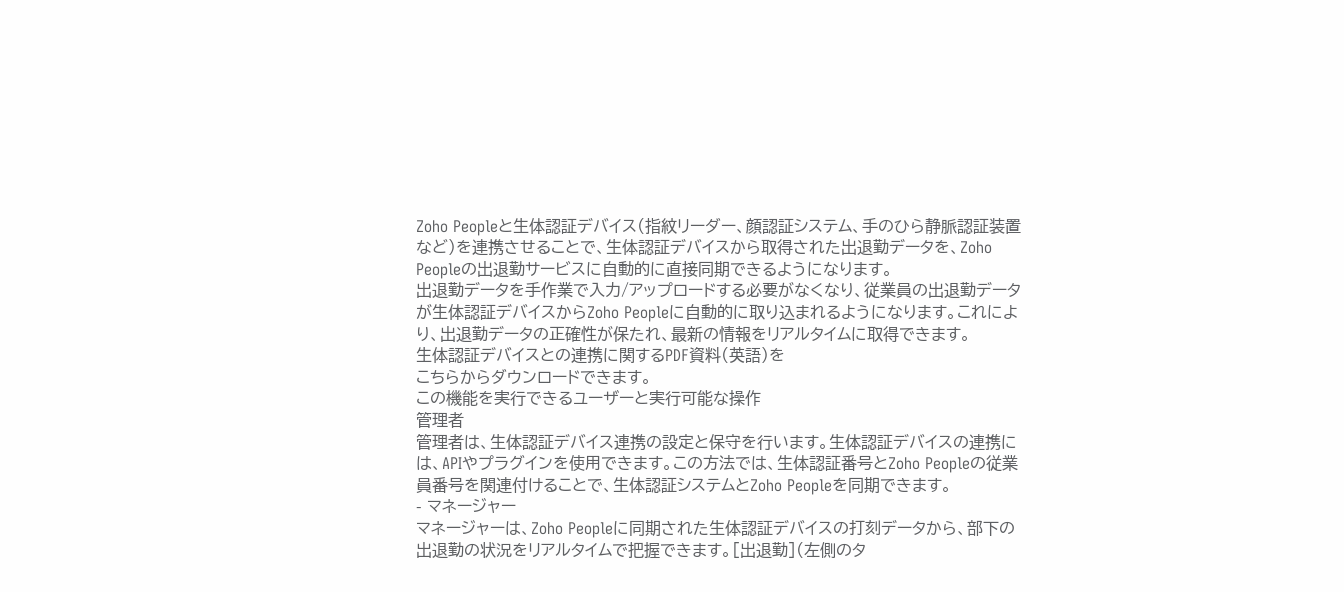Zoho Peopleと生体認証デバイス(指紋リーダー、顔認証システム、手のひら静脈認証装置など)を連携させることで、生体認証デバイスから取得された出退勤データを、Zoho Peopleの出退勤サービスに自動的に直接同期できるようになります。
出退勤データを手作業で入力/アップロードする必要がなくなり、従業員の出退勤データが生体認証デバイスからZoho Peopleに自動的に取り込まれるようになります。これにより、出退勤データの正確性が保たれ、最新の情報をリアルタイムに取得できます。
生体認証デバイスとの連携に関するPDF資料(英語)を
こちらからダウンロードできます。
この機能を実行できるユーザーと実行可能な操作
管理者
管理者は、生体認証デバイス連携の設定と保守を行います。生体認証デバイスの連携には、APIやプラグインを使用できます。この方法では、生体認証番号とZoho Peopleの従業員番号を関連付けることで、生体認証システムとZoho Peopleを同期できます。
- マネージャー
マネージャーは、Zoho Peopleに同期された生体認証デバイスの打刻データから、部下の出退勤の状況をリアルタイムで把握できます。[出退勤](左側のタ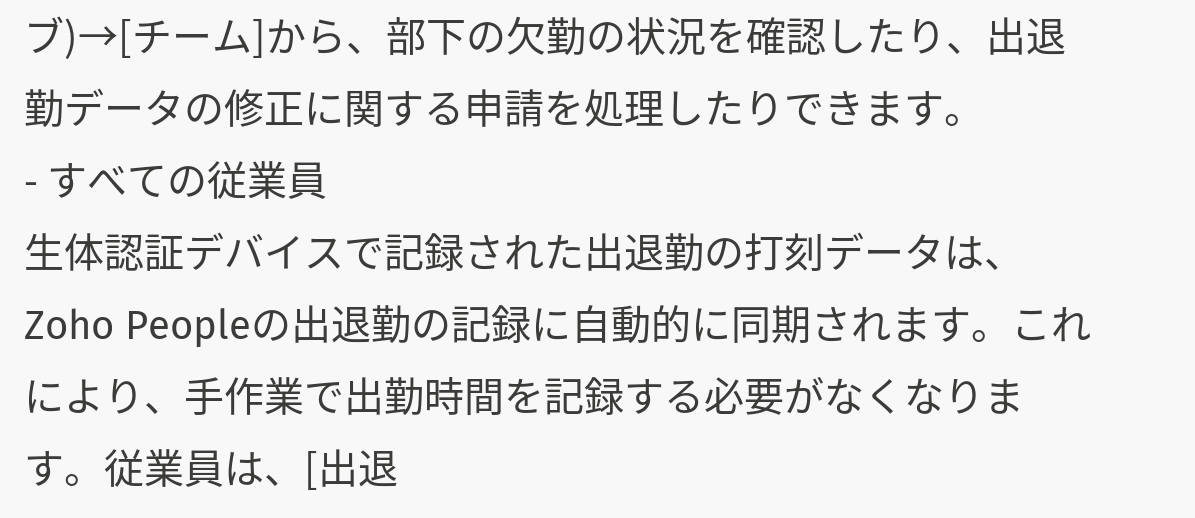ブ)→[チーム]から、部下の欠勤の状況を確認したり、出退勤データの修正に関する申請を処理したりできます。
- すべての従業員
生体認証デバイスで記録された出退勤の打刻データは、Zoho Peopleの出退勤の記録に自動的に同期されます。これにより、手作業で出勤時間を記録する必要がなくなります。従業員は、[出退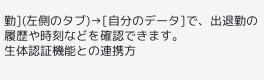勤](左側のタブ)→[自分のデータ]で、出退勤の履歴や時刻などを確認できます。
生体認証機能との連携方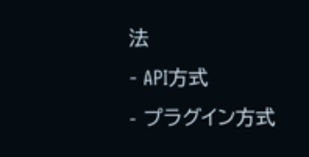法
- API方式
- プラグイン方式